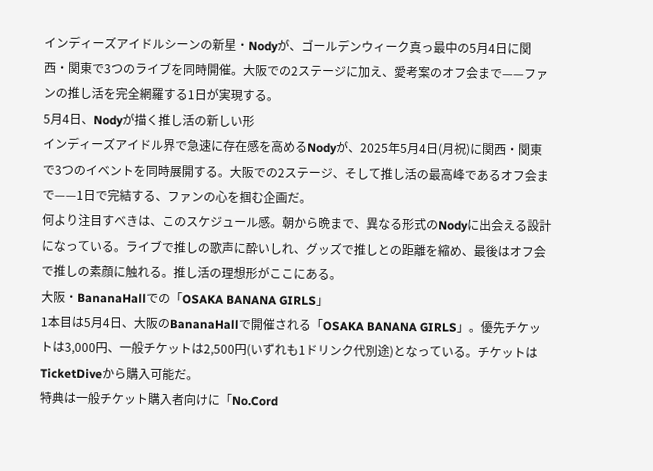インディーズアイドルシーンの新星・Nodyが、ゴールデンウィーク真っ最中の5月4日に関西・関東で3つのライブを同時開催。大阪での2ステージに加え、愛考案のオフ会まで——ファンの推し活を完全網羅する1日が実現する。
5月4日、Nodyが描く推し活の新しい形
インディーズアイドル界で急速に存在感を高めるNodyが、2025年5月4日(月祝)に関西・関東で3つのイベントを同時展開する。大阪での2ステージ、そして推し活の最高峰であるオフ会まで——1日で完結する、ファンの心を掴む企画だ。
何より注目すべきは、このスケジュール感。朝から晩まで、異なる形式のNodyに出会える設計になっている。ライブで推しの歌声に酔いしれ、グッズで推しとの距離を縮め、最後はオフ会で推しの素顔に触れる。推し活の理想形がここにある。
大阪・BananaHallでの「OSAKA BANANA GIRLS」
1本目は5月4日、大阪のBananaHallで開催される「OSAKA BANANA GIRLS」。優先チケットは3,000円、一般チケットは2,500円(いずれも1ドリンク代別途)となっている。チケットはTicketDiveから購入可能だ。
特典は一般チケット購入者向けに「No.Cord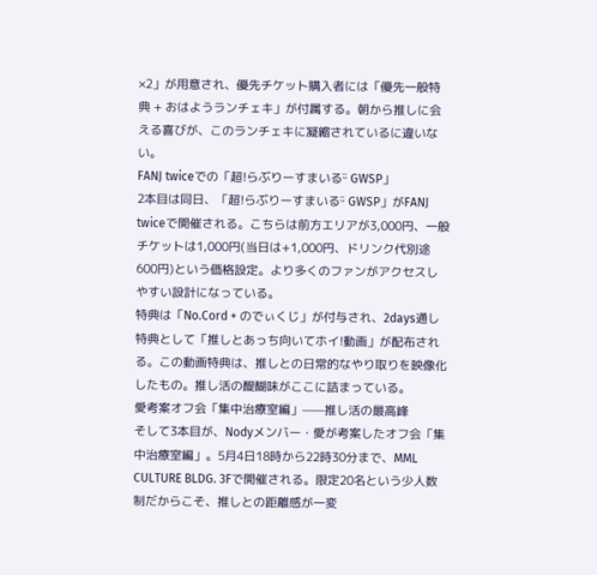×2」が用意され、優先チケット購入者には「優先一般特典 + おはようランチェキ」が付属する。朝から推しに会える喜びが、このランチェキに凝縮されているに違いない。
FANJ twiceでの「超!らぶりーすまいるᵕ̈ GWSP」
2本目は同日、「超!らぶりーすまいるᵕ̈ GWSP」がFANJ twiceで開催される。こちらは前方エリアが3,000円、一般チケットは1,000円(当日は+1,000円、ドリンク代別途600円)という価格設定。より多くのファンがアクセスしやすい設計になっている。
特典は「No.Cord + のでぃくじ」が付与され、2days通し特典として「推しとあっち向いてホイ!動画」が配布される。この動画特典は、推しとの日常的なやり取りを映像化したもの。推し活の醍醐味がここに詰まっている。
愛考案オフ会「集中治療室編」——推し活の最高峰
そして3本目が、Nodyメンバー・愛が考案したオフ会「集中治療室編」。5月4日18時から22時30分まで、MML CULTURE BLDG. 3Fで開催される。限定20名という少人数制だからこそ、推しとの距離感が一変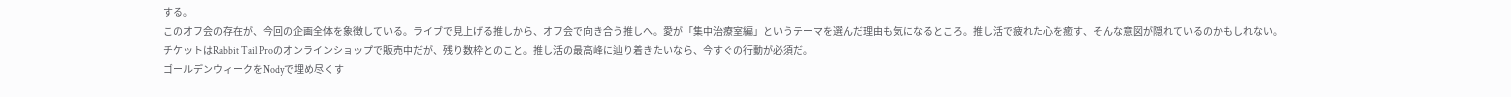する。
このオフ会の存在が、今回の企画全体を象徴している。ライブで見上げる推しから、オフ会で向き合う推しへ。愛が「集中治療室編」というテーマを選んだ理由も気になるところ。推し活で疲れた心を癒す、そんな意図が隠れているのかもしれない。
チケットはRabbit Tail Proのオンラインショップで販売中だが、残り数枠とのこと。推し活の最高峰に辿り着きたいなら、今すぐの行動が必須だ。
ゴールデンウィークをNodyで埋め尽くす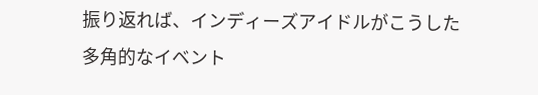振り返れば、インディーズアイドルがこうした多角的なイベント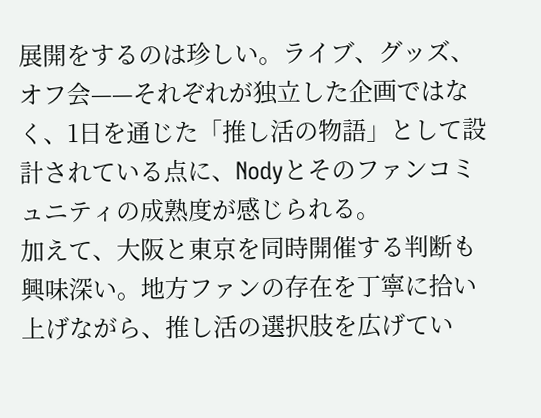展開をするのは珍しい。ライブ、グッズ、オフ会——それぞれが独立した企画ではなく、1日を通じた「推し活の物語」として設計されている点に、Nodyとそのファンコミュニティの成熟度が感じられる。
加えて、大阪と東京を同時開催する判断も興味深い。地方ファンの存在を丁寧に拾い上げながら、推し活の選択肢を広げてい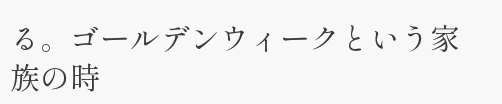る。ゴールデンウィークという家族の時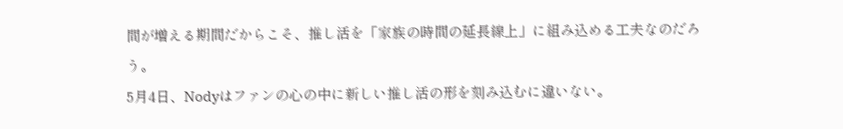間が増える期間だからこそ、推し活を「家族の時間の延長線上」に組み込める工夫なのだろう。
5月4日、Nodyはファンの心の中に新しい推し活の形を刻み込むに違いない。